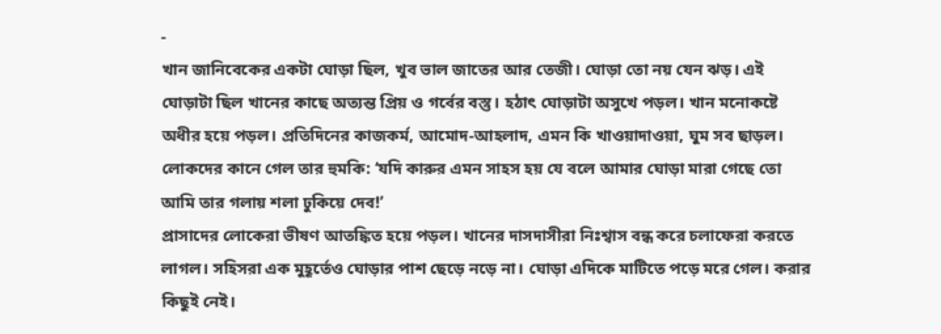-
খান জানিবেকের একটা ঘোড়া ছিল, খুব ভাল জাতের আর তেজী। ঘোড়া তো নয় যেন ঝড়। এই ঘোড়াটা ছিল খানের কাছে অত্যন্ত প্রিয় ও গর্বের বস্তু। হঠাৎ ঘোড়াটা অসুখে পড়ল। খান মনোকষ্টে অধীর হয়ে পড়ল। প্রতিদিনের কাজকর্ম, আমোদ-আহলাদ, এমন কি খাওয়াদাওয়া, ঘুম সব ছাড়ল। লোকদের কানে গেল তার হুমকি: ‘যদি কারুর এমন সাহস হয় যে বলে আমার ঘোড়া মারা গেছে তো আমি তার গলায় শলা ঢুকিয়ে দেব!’
প্রাসাদের লোকেরা ভীষণ আতঙ্কিত হয়ে পড়ল। খানের দাসদাসীরা নিঃশ্বাস বন্ধ করে চলাফেরা করতে লাগল। সহিসরা এক মুহূর্তেও ঘোড়ার পাশ ছেড়ে নড়ে না। ঘোড়া এদিকে মাটিতে পড়ে মরে গেল। করার কিছুই নেই।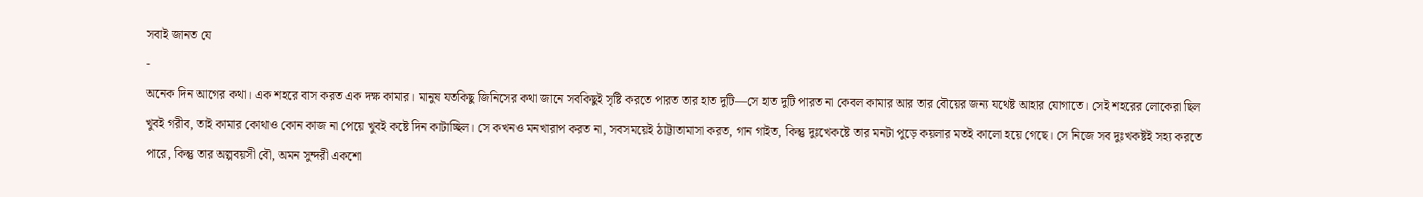সবাই জানত যে
-
অনেক দিন আগের কথা। এক শহরে বাস করত এক দক্ষ কামার। মানুষ যতকিছু জিনিসের কথা জানে সবকিছুই সৃষ্টি করতে পারত তার হাত দুটি—সে হাত দুটি পারত না কেবল কামার আর তার বৌয়ের জন্য যথেষ্ট আহার যোগাতে। সেই শহরের লোকেরা ছিল খুবই গরীব, তাই কামার কোথাও কোন কাজ না পেয়ে খুবই কষ্টে দিন কাটাচ্ছিল। সে কখনও মনখারাপ করত না, সবসময়েই ঠাট্টাতামাসা করত, গান গাইত, কিন্তু দুঃখেকষ্টে তার মনটা পুড়ে কয়লার মতই কালো হয়ে গেছে। সে নিজে সব দুঃখকষ্টই সহ্য করতে পারে, কিন্তু তার অল্পবয়সী বৌ, অমন সুন্দরী একশো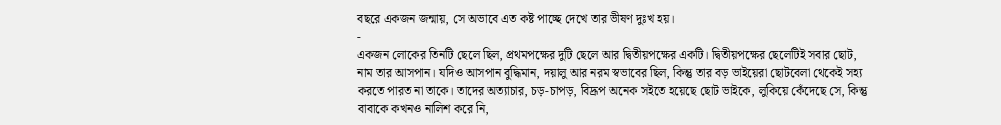বছরে একজন জন্মায়, সে অভাবে এত কষ্ট পাচ্ছে দেখে তার ভীষণ দুঃখ হয়।
-
একজন লোকের তিনটি ছেলে ছিল, প্রথমপক্ষের দুটি ছেলে আর দ্বিতীয়পক্ষের একটি। দ্বিতীয়পক্ষের ছেলেটিই সবার ছোট, নাম তার আসপান। যদিও আসপান বুদ্ধিমান, দয়ালু আর নরম স্বভাবের ছিল, কিন্তু তার বড় ভাইয়েরা ছোটবেলা থেকেই সহ্য করতে পারত না তাকে। তাদের অত্যাচার, চড়-চাপড়, বিদ্রূপ অনেক সইতে হয়েছে ছোট ভাইকে, লুকিয়ে কেঁদেছে সে, কিন্তু বাবাকে কখনও নালিশ করে নি,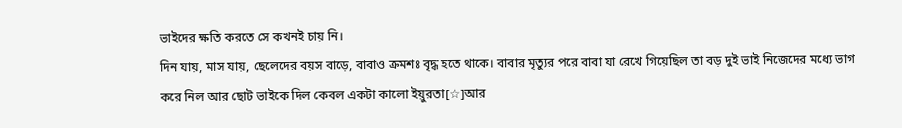ভাইদের ক্ষতি করতে সে কখনই চায় নি।
দিন যায়, মাস যায়, ছেলেদের বয়স বাড়ে, বাবাও ক্রমশঃ বৃদ্ধ হতে থাকে। বাবার মৃত্যুর পরে বাবা যা রেখে গিয়েছিল তা বড় দুই ভাই নিজেদের মধ্যে ভাগ করে নিল আর ছোট ভাইকে দিল কেবল একটা কালো ইয়ুরতা[☆]আর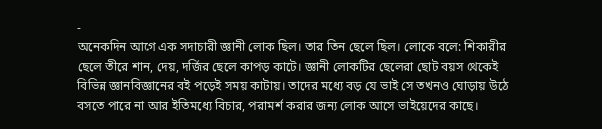-
অনেকদিন আগে এক সদাচারী জ্ঞানী লোক ছিল। তার তিন ছেলে ছিল। লোকে বলে: শিকারীর ছেলে তীরে শান, দেয়, দর্জির ছেলে কাপড় কাটে। জ্ঞানী লোকটির ছেলেরা ছোট বয়স থেকেই বিভিন্ন জ্ঞানবিজ্ঞানের বই পড়েই সময় কাটায়। তাদের মধ্যে বড় যে ভাই সে তখনও ঘোড়ায় উঠে বসতে পারে না আর ইতিমধ্যে বিচার, পরামর্শ করার জন্য লোক আসে ভাইয়েদের কাছে।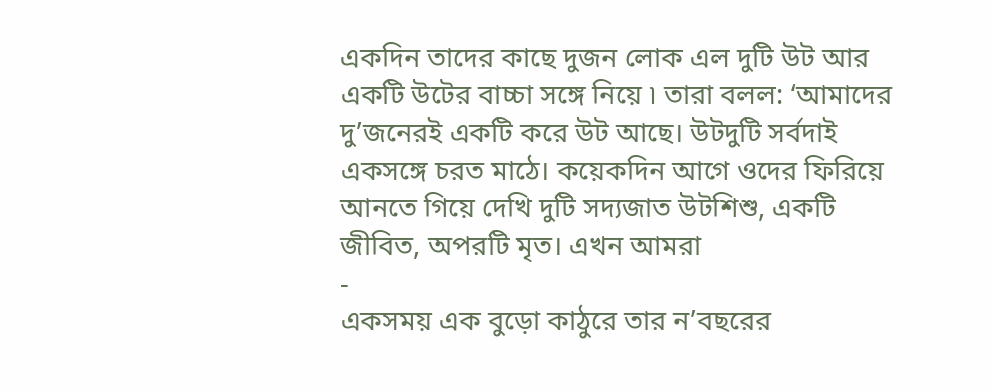একদিন তাদের কাছে দুজন লোক এল দুটি উট আর একটি উটের বাচ্চা সঙ্গে নিয়ে ৷ তারা বলল: ‘আমাদের দু’জনেরই একটি করে উট আছে। উটদুটি সর্বদাই একসঙ্গে চরত মাঠে। কয়েকদিন আগে ওদের ফিরিয়ে আনতে গিয়ে দেখি দুটি সদ্যজাত উটশিশু, একটি জীবিত, অপরটি মৃত। এখন আমরা
-
একসময় এক বুড়ো কাঠুরে তার ন’বছরের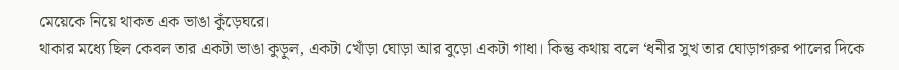মেয়েকে নিয়ে থাকত এক ভাঙা কুঁড়েঘরে।
থাকার মধ্যে ছিল কেবল তার একটা ভাঙা কুড়ুল, একটা খোঁড়া ঘোড়া আর বুড়ো একটা গাধা। কিন্তু কথায় বলে ‘ধনীর সুখ তার ঘোড়াগরুর পালের দিকে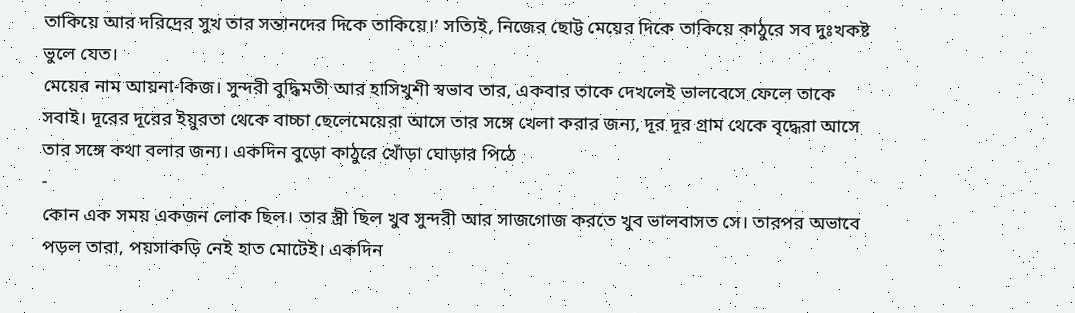তাকিয়ে আর দরিদ্রের সুখ তার সন্তানদের দিকে তাকিয়ে।’ সত্যিই, নিজের ছোট্ট মেয়ের দিকে তাকিয়ে কাঠুরে সব দুঃখকষ্ট ভুলে যেত।
মেয়ের নাম আয়না-কিজ। সুন্দরী বুদ্ধিমতী আর হাসিখুশী স্বভাব তার, একবার তাকে দেখলেই ভালবেসে ফেলে তাকে সবাই। দূরের দূরের ইয়ুরতা থেকে বাচ্চা ছেলেমেয়েরা আসে তার সঙ্গে খেলা করার জন্য, দূর দূর গ্রাম থেকে বৃদ্ধেরা আসে তার সঙ্গে কথা বলার জন্য। একদিন বুড়ো কাঠুরে খোঁড়া ঘোড়ার পিঠে
-
কোন এক সময় একজন লোক ছিল। তার স্ত্রী ছিল খুব সুন্দরী আর সাজগোজ করতে খুব ভালবাসত সে। তারপর অভাবে পড়ল তারা, পয়সাকড়ি নেই হাত মোটেই। একদিন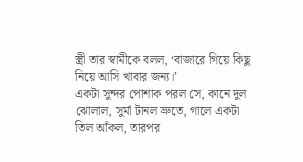স্ত্রী তার স্বামীকে বলল, ‘বাজারে গিয়ে কিছু নিয়ে আসি খাবার জন্য।’
একটা সুন্দর পোশাক পরল সে, কানে দুল ঝোলাল, সুর্মা টানল ভ্রুতে, গালে একটা তিল আঁকল, তারপর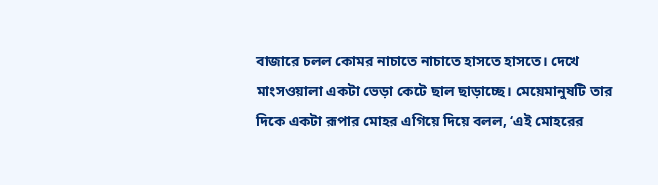বাজারে চলল কোমর নাচাতে নাচাতে হাসতে হাসতে। দেখে মাংসওয়ালা একটা ভেড়া কেটে ছাল ছাড়াচ্ছে। মেয়েমানুষটি তার দিকে একটা রূপার মোহর এগিয়ে দিয়ে বলল, ‘এই মোহরের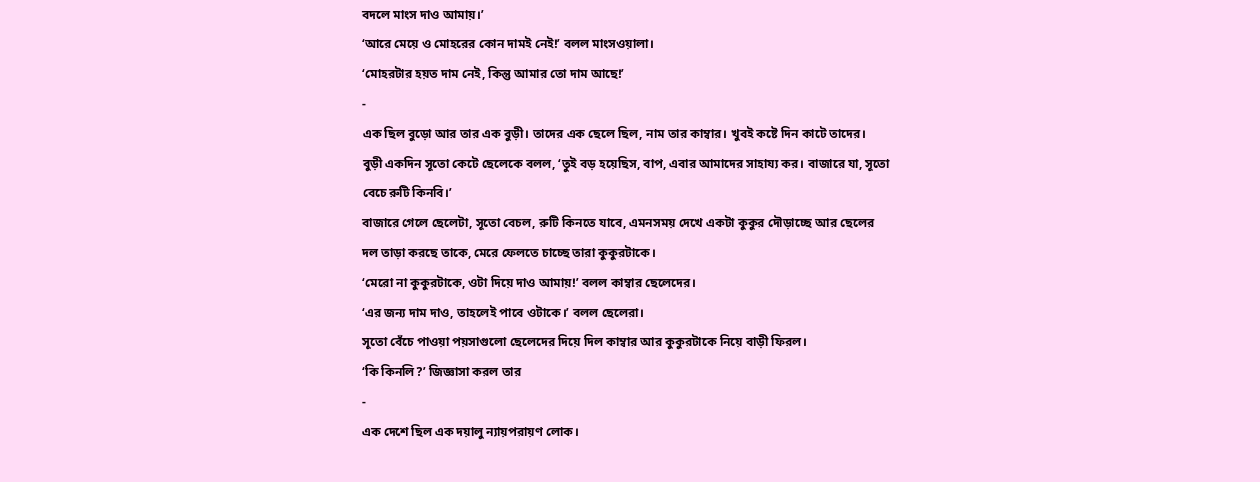বদলে মাংস দাও আমায়।’
‘আরে মেয়ে ও মোহরের কোন দামই নেই!’ বলল মাংসওয়ালা।
‘মোহরটার হয়ত দাম নেই, কিন্তু আমার তো দাম আছে!’
-
এক ছিল বুড়ো আর তার এক বুড়ী। তাদের এক ছেলে ছিল, নাম তার কাম্বার। খুবই কষ্টে দিন কাটে তাদের।
বুড়ী একদিন সূতো কেটে ছেলেকে বলল, ‘তুই বড় হয়েছিস, বাপ, এবার আমাদের সাহায্য কর। বাজারে যা, সূতো বেচে রুটি কিনবি।’
বাজারে গেলে ছেলেটা, সূতো বেচল, রুটি কিনতে যাবে, এমনসময় দেখে একটা কুকুর দৌড়াচ্ছে আর ছেলের দল তাড়া করছে তাকে, মেরে ফেলতে চাচ্ছে তারা কুকুরটাকে।
‘মেরো না কুকুরটাকে, ওটা দিয়ে দাও আমায়!’ বলল কাম্বার ছেলেদের।
‘এর জন্য দাম দাও, তাহলেই পাবে ওটাকে।’ বলল ছেলেরা।
সূতো বেঁচে পাওয়া পয়সাগুলো ছেলেদের দিয়ে দিল কাম্বার আর কুকুরটাকে নিয়ে বাড়ী ফিরল।
‘কি কিনলি?’ জিজ্ঞাসা করল তার
-
এক দেশে ছিল এক দয়ালু ন্যায়পরায়ণ লোক।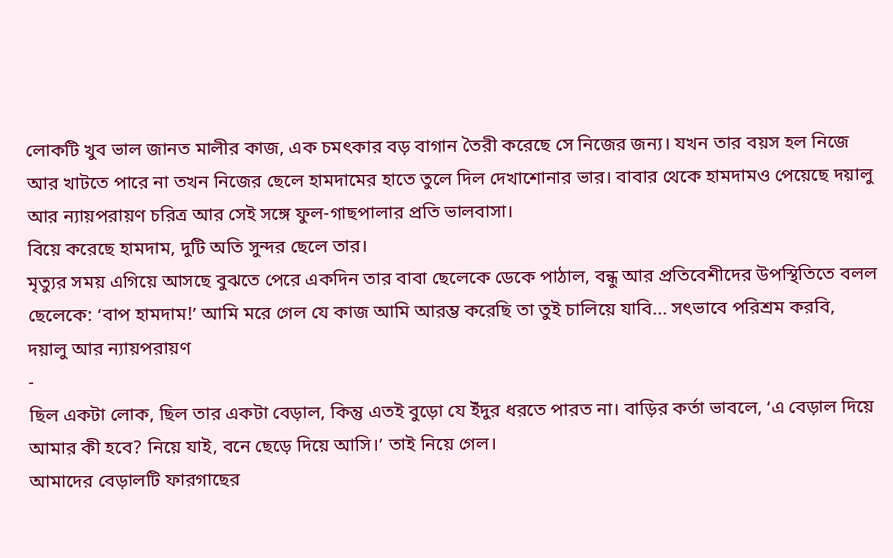লোকটি খুব ভাল জানত মালীর কাজ, এক চমৎকার বড় বাগান তৈরী করেছে সে নিজের জন্য। যখন তার বয়স হল নিজে আর খাটতে পারে না তখন নিজের ছেলে হামদামের হাতে তুলে দিল দেখাশোনার ভার। বাবার থেকে হামদামও পেয়েছে দয়ালু আর ন্যায়পরায়ণ চরিত্র আর সেই সঙ্গে ফুল-গাছপালার প্রতি ভালবাসা।
বিয়ে করেছে হামদাম, দুটি অতি সুন্দর ছেলে তার।
মৃত্যুর সময় এগিয়ে আসছে বুঝতে পেরে একদিন তার বাবা ছেলেকে ডেকে পাঠাল, বন্ধু আর প্রতিবেশীদের উপস্থিতিতে বলল ছেলেকে: ‘বাপ হামদাম!’ আমি মরে গেল যে কাজ আমি আরম্ভ করেছি তা তুই চালিয়ে যাবি... সৎভাবে পরিশ্রম করবি, দয়ালু আর ন্যায়পরায়ণ
-
ছিল একটা লোক, ছিল তার একটা বেড়াল, কিন্তু এতই বুড়ো যে ইঁদুর ধরতে পারত না। বাড়ির কর্তা ভাবলে, ‘এ বেড়াল দিয়ে আমার কী হবে? নিয়ে যাই, বনে ছেড়ে দিয়ে আসি।’ তাই নিয়ে গেল।
আমাদের বেড়ালটি ফারগাছের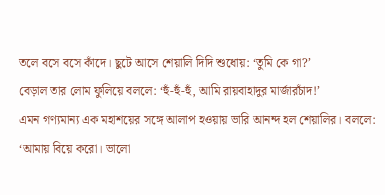তলে বসে বসে কাঁদে। ছুটে আসে শেয়ালি দিদি শুধোয়: ‘তুমি কে গা?’
বেড়াল তার লোম ফুলিয়ে বললে: ‘হুঁ-হুঁ-হুঁ, আমি রায়বাহাদুর মার্জারচাঁদ!’
এমন গণ্যমান্য এক মহাশয়ের সঙ্গে আলাপ হওয়ায় ভারি আনন্দ হল শেয়ালির। বললে: ‘আমায় বিয়ে করো। ভালো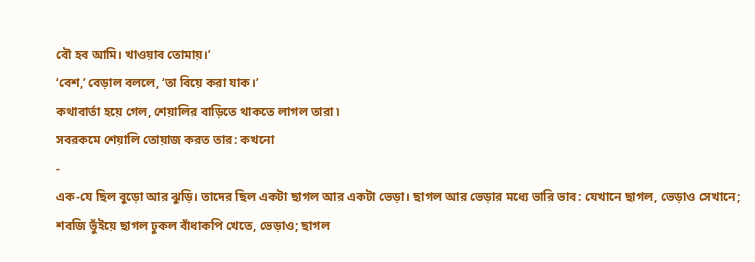বৌ হব আমি। খাওয়াব তোমায়।’
‘বেশ,’ বেড়াল বললে, ‘তা বিয়ে করা যাক।’
কথাবার্তা হয়ে গেল, শেয়ালির বাড়িতে থাকতে লাগল তারা ৷
সবরকমে শেয়ালি তোয়াজ করত তার: কখনো
-
এক-যে ছিল বুড়ো আর ঝুড়ি। তাদের ছিল একটা ছাগল আর একটা ভেড়া। ছাগল আর ভেড়ার মধ্যে ভারি ভাব: যেখানে ছাগল, ভেড়াও সেখানে; শবজি ভুঁইয়ে ছাগল ঢুকল বাঁধাকপি খেতে, ভেড়াও; ছাগল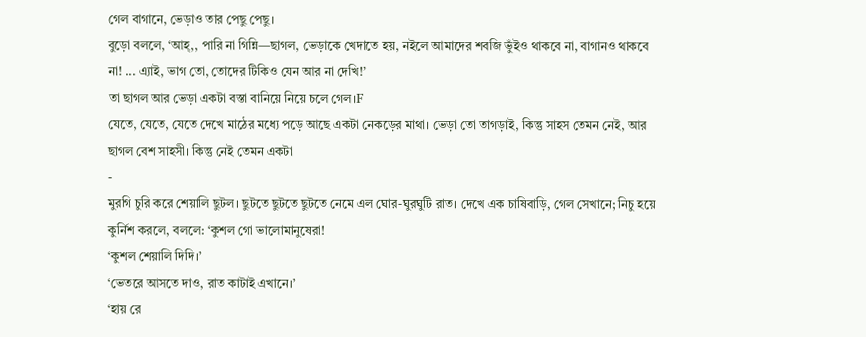গেল বাগানে, ভেড়াও তার পেছু পেছু।
বুড়ো বললে, ‘আহ্,, পারি না গিন্নি—ছাগল, ভেড়াকে খেদাতে হয়, নইলে আমাদের শবজি ভুঁইও থাকবে না, বাগানও থাকবে না! ... এ্যাই, ভাগ তো, তোদের টিকিও যেন আর না দেখি!’
তা ছাগল আর ভেড়া একটা বস্তা বানিয়ে নিয়ে চলে গেল।F
যেতে, যেতে, যেতে দেখে মাঠের মধ্যে পড়ে আছে একটা নেকড়ের মাথা। ভেড়া তো তাগড়াই, কিন্তু সাহস তেমন নেই, আর ছাগল বেশ সাহসী। কিন্তু নেই তেমন একটা
-
মুরগি চুরি করে শেয়ালি ছুটল। ছুটতে ছুটতে ছুটতে নেমে এল ঘোর-ঘুরঘুটি রাত। দেখে এক চাষিবাড়ি, গেল সেখানে; নিচু হয়ে কুর্নিশ করলে, বললে: ‘কুশল গো ভালোমানুষেরা!
‘কুশল শেয়ালি দিদি।’
‘ভেতরে আসতে দাও, রাত কাটাই এখানে।’
‘হায় রে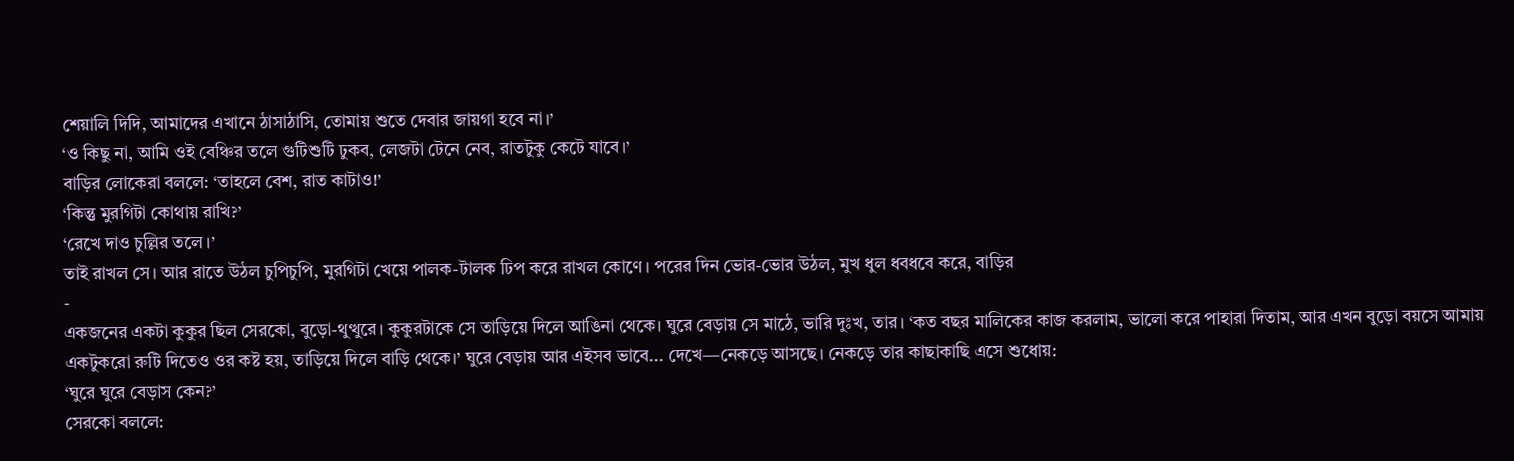শেয়ালি দিদি, আমাদের এখানে ঠাসাঠাসি, তোমায় শুতে দেবার জায়গা হবে না।’
‘ও কিছু না, আমি ওই বেঞ্চির তলে গুটিশুটি ঢুকব, লেজটা টেনে নেব, রাতটুকু কেটে যাবে।’
বাড়ির লোকেরা বললে: ‘তাহলে বেশ, রাত কাটাও!’
‘কিন্তু মুরগিটা কোথায় রাখি?’
‘রেখে দাও চুল্লির তলে।’
তাই রাখল সে। আর রাতে উঠল চুপিচুপি, মুরগিটা খেয়ে পালক-টালক ঢিপ করে রাখল কোণে। পরের দিন ভোর-ভোর উঠল, মুখ ধুল ধবধবে করে, বাড়ির
-
একজনের একটা কুকুর ছিল সেরকো, বুড়ো-থুত্থুরে। কুকুরটাকে সে তাড়িয়ে দিলে আঙিনা থেকে। ঘুরে বেড়ায় সে মাঠে, ভারি দুঃখ, তার। ‘কত বছর মালিকের কাজ করলাম, ভালো করে পাহারা দিতাম, আর এখন বুড়ো বয়সে আমায় একটুকরো রুটি দিতেও ওর কষ্ট হয়, তাড়িয়ে দিলে বাড়ি থেকে।’ ঘুরে বেড়ায় আর এইসব ভাবে... দেখে—নেকড়ে আসছে। নেকড়ে তার কাছাকাছি এসে শুধোয়:
‘ঘুরে ঘুরে বেড়াস কেন?’
সেরকো বললে: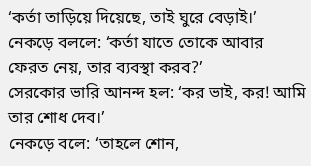‘কর্তা তাড়িয়ে দিয়েছে, তাই ঘুরে বেড়াই।’
নেকড়ে বললে: ‘কর্তা যাতে তোকে আবার ফেরত নেয়, তার ব্যবস্থা করব?’
সেরকোর ভারি আনন্দ হল: ‘কর ভাই, কর! আমি তার শোধ দেব।’
নেকড়ে বলে: ‘তাহলে শোন,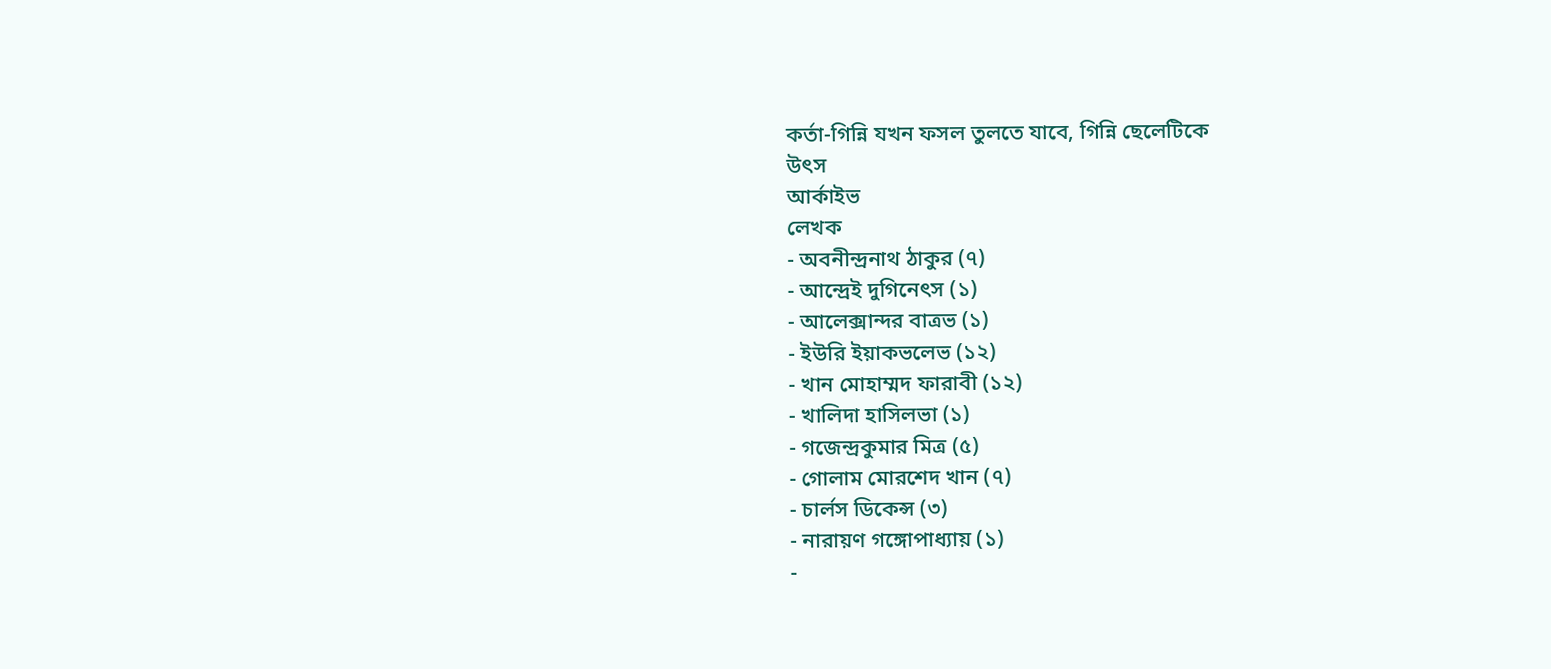কর্তা-গিন্নি যখন ফসল তুলতে যাবে, গিন্নি ছেলেটিকে
উৎস
আর্কাইভ
লেখক
- অবনীন্দ্রনাথ ঠাকুর (৭)
- আন্দ্রেই দুগিনেৎস (১)
- আলেক্সান্দর বাত্রভ (১)
- ইউরি ইয়াকভলেভ (১২)
- খান মোহাম্মদ ফারাবী (১২)
- খালিদা হাসিলভা (১)
- গজেন্দ্রকুমার মিত্র (৫)
- গোলাম মোরশেদ খান (৭)
- চার্লস ডিকেন্স (৩)
- নারায়ণ গঙ্গোপাধ্যায় (১)
-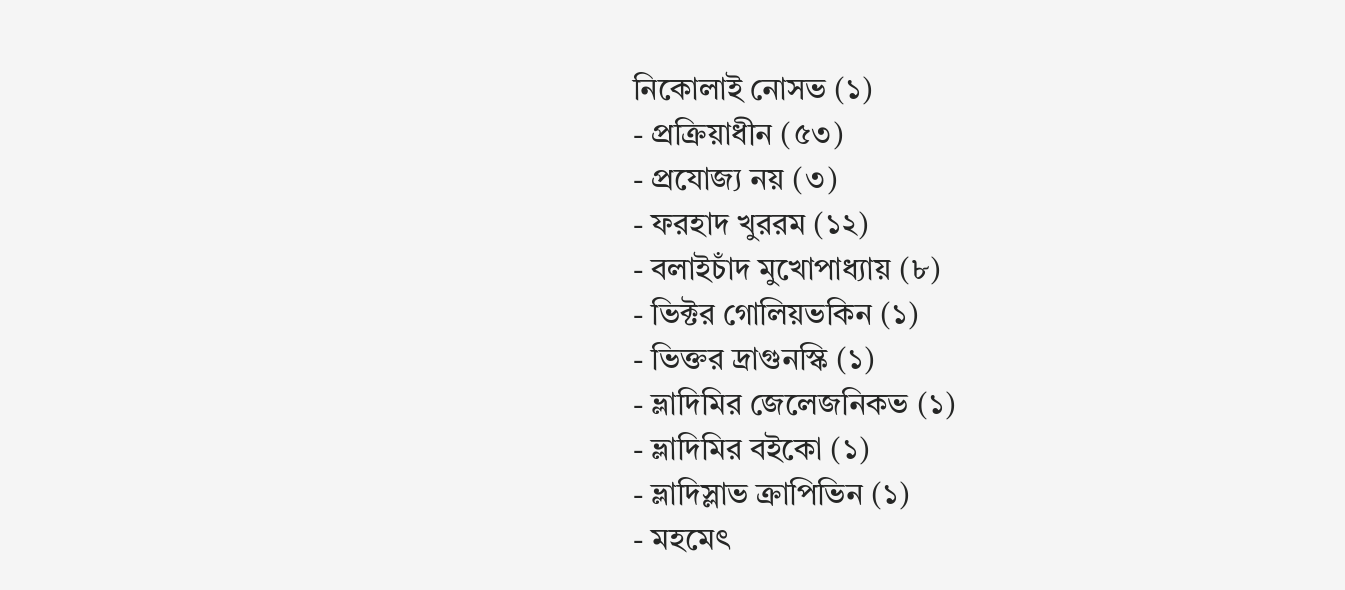নিকোলাই নোসভ (১)
- প্রক্রিয়াধীন (৫৩)
- প্রযোজ্য নয় (৩)
- ফরহাদ খুররম (১২)
- বলাইচাঁদ মুখোপাধ্যায় (৮)
- ভিক্টর গোলিয়ভকিন (১)
- ভিক্তর দ্রাগুনস্কি (১)
- ভ্লাদিমির জেলেজনিকভ (১)
- ভ্লাদিমির বইকো (১)
- ভ্লাদিস্লাভ ক্রাপিভিন (১)
- মহমেৎ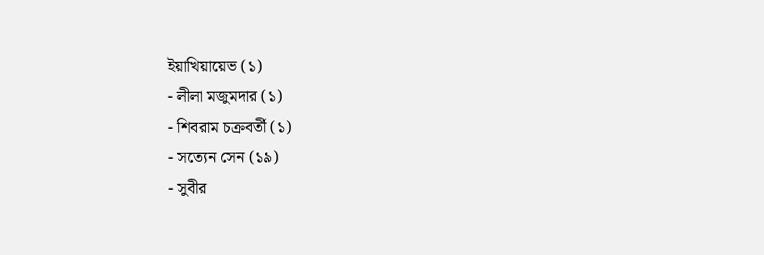ইয়াখিয়ায়েভ (১)
- লীলা মজুমদার (১)
- শিবরাম চক্রবর্তী (১)
- সত্যেন সেন (১৯)
- সুবীর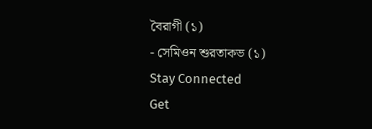বৈরাগী (১)
- সেমিওন শুরতাকভ (১)
Stay Connected
Get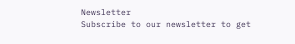Newsletter
Subscribe to our newsletter to get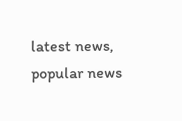latest news, popular news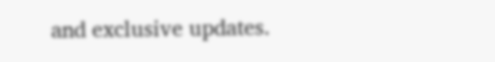and exclusive updates.